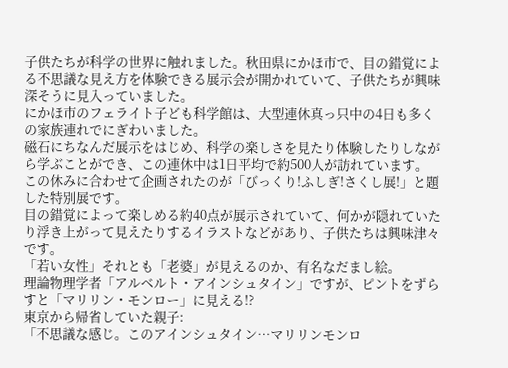子供たちが科学の世界に触れました。秋田県にかほ市で、目の錯覚による不思議な見え方を体験できる展示会が開かれていて、子供たちが興味深そうに見入っていました。
にかほ市のフェライト子ども科学館は、大型連休真っ只中の4日も多くの家族連れでにぎわいました。
磁石にちなんだ展示をはじめ、科学の楽しさを見たり体験したりしながら学ぶことができ、この連休中は1日平均で約500人が訪れています。
この休みに合わせて企画されたのが「びっくり!ふしぎ!さくし展!」と題した特別展です。
目の錯覚によって楽しめる約40点が展示されていて、何かが隠れていたり浮き上がって見えたりするイラストなどがあり、子供たちは興味津々です。
「若い女性」それとも「老婆」が見えるのか、有名なだまし絵。
理論物理学者「アルベルト・アインシュタイン」ですが、ピントをずらすと「マリリン・モンロー」に見える!?
東京から帰省していた親子:
「不思議な感じ。このアインシュタイン…マリリンモンロ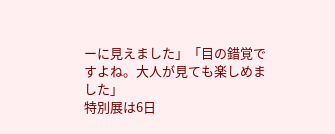ーに見えました」「目の錯覚ですよね。大人が見ても楽しめました」
特別展は6日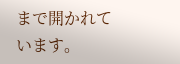まで開かれています。